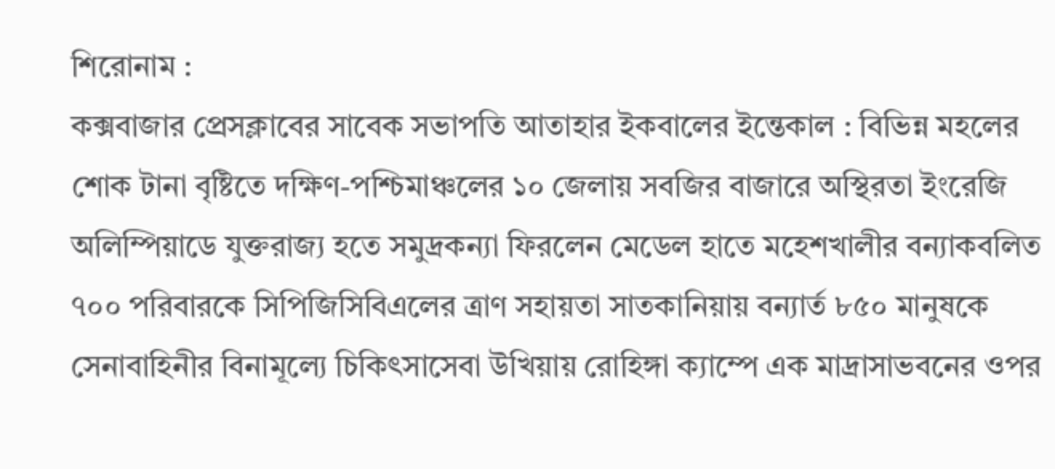শিরোনাম :
কক্সবাজার প্রেসক্লাবের সাবেক সভাপতি আতাহার ইকবালের ইন্তেকাল : বিভিন্ন মহলের শোক টানা বৃষ্টিতে দক্ষিণ-পশ্চিমাঞ্চলের ১০ জেলায় সবজির বাজারে অস্থিরতা ইংরেজি অলিম্পিয়াডে যুক্তরাজ্য হতে সমুদ্রকন্যা ফিরলেন মেডেল হাতে মহেশখালীর বন্যাকবলিত ৭০০ পরিবারকে সিপিজিসিবিএলের ত্রাণ সহায়তা সাতকানিয়ায় বন্যার্ত ৮৫০ মানুষকে সেনাবাহিনীর বিনামূল্যে চিকিৎসাসেবা উখিয়ায় রোহিঙ্গা ক্যাম্পে এক মাদ্রাসাভবনের ওপর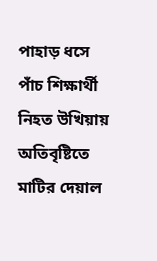পাহাড় ধসে পাঁচ শিক্ষার্থী নিহত উখিয়ায় অতিবৃষ্টিতে মাটির দেয়াল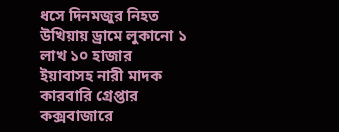ধসে দিনমজুর নিহত উখিয়ায় ড্রামে লুকানো ১ লাখ ১০ হাজার ইয়াবাসহ নারী মাদক কারবারি গ্রেপ্তার কক্সবাজারে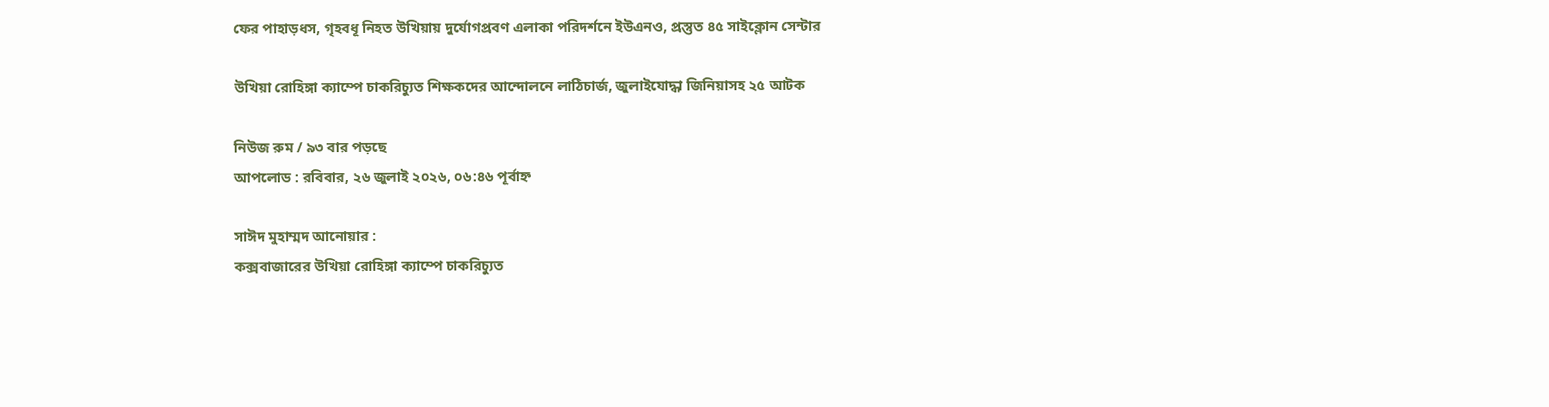ফের পাহাড়ধস, গৃহবধূ নিহত উখিয়ায় দুর্যোগপ্রবণ এলাকা পরিদর্শনে ইউএনও, প্রস্তুত ৪৫ সাইক্লোন সেন্টার

উখিয়া রোহিঙ্গা ক্যাম্পে চাকরিচ্যুত শিক্ষকদের আন্দোলনে লাঠিচার্জ, জুলাইযোদ্ধা জিনিয়াসহ ২৫ আটক

নিউজ রুম / ৯৩ বার পড়ছে
আপলোড : রবিবার, ২৬ জুলাই ২০২৬, ০৬:৪৬ পূর্বাহ্ন

সাঈদ মুহাম্মদ আনোয়ার :
কক্সবাজারের উখিয়া রোহিঙ্গা ক্যাম্পে চাকরিচ্যুত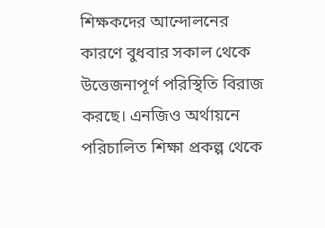শিক্ষকদের আন্দোলনের কারণে বুধবার সকাল থেকে উত্তেজনাপূর্ণ পরিস্থিতি বিরাজ করছে। এনজিও অর্থায়নে পরিচালিত শিক্ষা প্রকল্প থেকে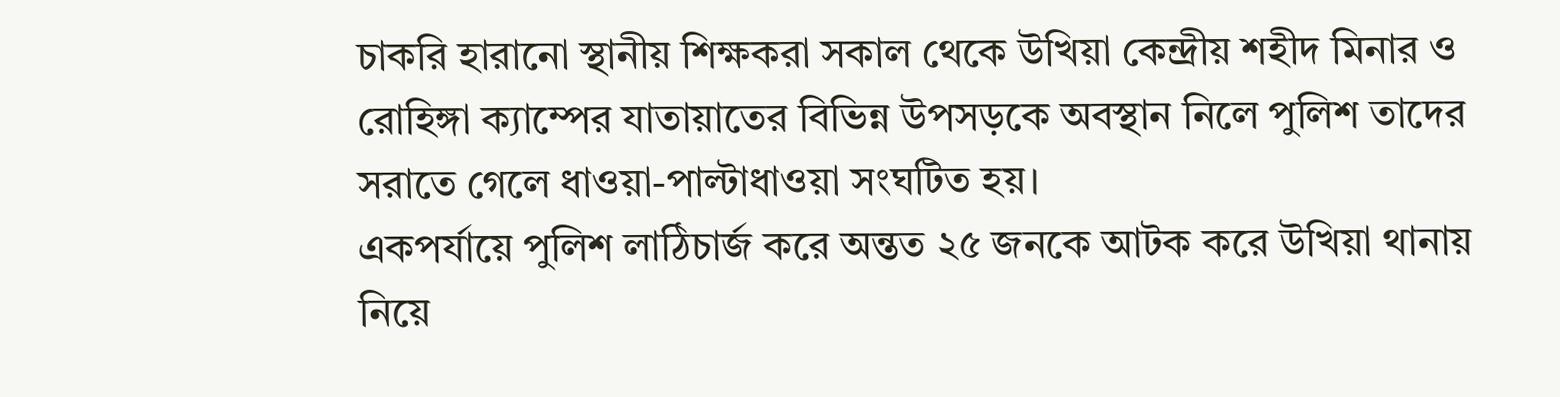চাকরি হারানো স্থানীয় শিক্ষকরা সকাল থেকে উখিয়া কেন্দ্রীয় শহীদ মিনার ও রোহিঙ্গা ক্যাম্পের যাতায়াতের বিভিন্ন উপসড়কে অবস্থান নিলে পুলিশ তাদের সরাতে গেলে ধাওয়া-পাল্টাধাওয়া সংঘটিত হয়।
একপর্যায়ে পুলিশ লাঠিচার্জ করে অন্তত ২৫ জনকে আটক করে উখিয়া থানায় নিয়ে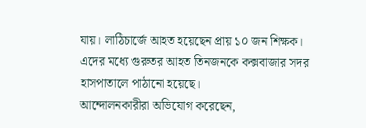যায়। লাঠিচার্জে আহত হয়েছেন প্রায় ১০ জন শিক্ষক। এদের মধ্যে গুরুতর আহত তিনজনকে কক্সবাজার সদর হাসপাতালে পাঠানো হয়েছে।
আন্দোলনকারীরা অভিযোগ করেছেন,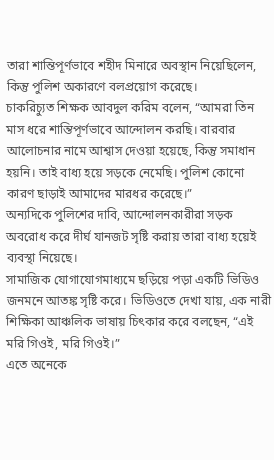তারা শান্তিপূর্ণভাবে শহীদ মিনারে অবস্থান নিয়েছিলেন, কিন্তু পুলিশ অকারণে বলপ্রয়োগ করেছে।
চাকরিচ্যুত শিক্ষক আবদুল করিম বলেন, “আমরা তিন মাস ধরে শান্তিপূর্ণভাবে আন্দোলন করছি। বারবার আলোচনার নামে আশ্বাস দেওয়া হয়েছে, কিন্তু সমাধান হয়নি। তাই বাধ্য হয়ে সড়কে নেমেছি। পুলিশ কোনো কারণ ছাড়াই আমাদের মারধর করেছে।”
অন্যদিকে পুলিশের দাবি, আন্দোলনকারীরা সড়ক অবরোধ করে দীর্ঘ যানজট সৃষ্টি করায় তারা বাধ্য হয়েই ব্যবস্থা নিয়েছে।
সামাজিক যোগাযোগমাধ্যমে ছড়িয়ে পড়া একটি ভিডিও জনমনে আতঙ্ক সৃষ্টি করে। ভিডিওতে দেখা যায়, এক নারী শিক্ষিকা আঞ্চলিক ভাষায় চিৎকার করে বলছেন, “এই মরি গিওই, মরি গিওই।”
এতে অনেকে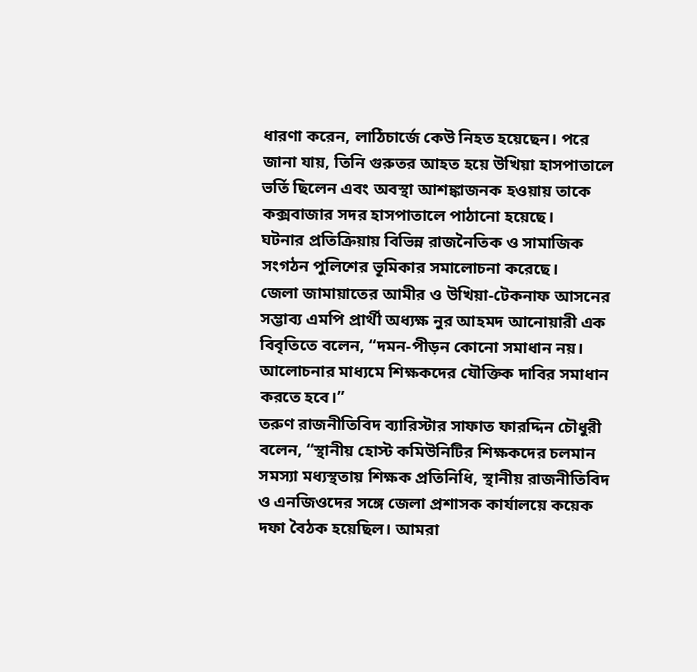ধারণা করেন, লাঠিচার্জে কেউ নিহত হয়েছেন। পরে জানা যায়, তিনি গুরুতর আহত হয়ে উখিয়া হাসপাতালে ভর্তি ছিলেন এবং অবস্থা আশঙ্কাজনক হওয়ায় তাকে কক্সবাজার সদর হাসপাতালে পাঠানো হয়েছে।
ঘটনার প্রতিক্রিয়ায় বিভিন্ন রাজনৈতিক ও সামাজিক সংগঠন পুলিশের ভূমিকার সমালোচনা করেছে।
জেলা জামায়াতের আমীর ও উখিয়া-টেকনাফ আসনের সম্ভাব্য এমপি প্রার্থী অধ্যক্ষ নুর আহমদ আনোয়ারী এক বিবৃতিতে বলেন, “দমন-পীড়ন কোনো সমাধান নয়। আলোচনার মাধ্যমে শিক্ষকদের যৌক্তিক দাবির সমাধান করতে হবে।”
তরুণ রাজনীতিবিদ ব্যারিস্টার সাফাত ফারদ্দিন চৌধুরী বলেন, “স্থানীয় হোস্ট কমিউনিটির শিক্ষকদের চলমান সমস্যা মধ্যস্থতায় শিক্ষক প্রতিনিধি, স্থানীয় রাজনীতিবিদ ও এনজিওদের সঙ্গে জেলা প্রশাসক কার্যালয়ে কয়েক দফা বৈঠক হয়েছিল। আমরা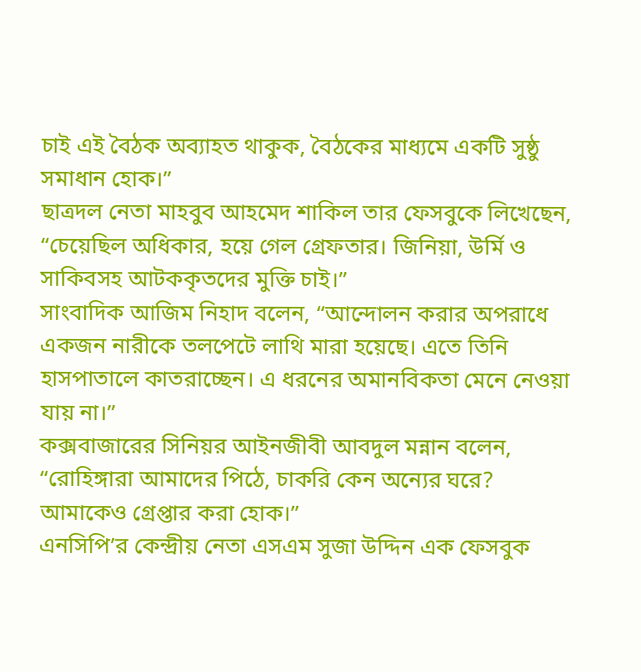চাই এই বৈঠক অব্যাহত থাকুক, বৈঠকের মাধ্যমে একটি সুষ্ঠু সমাধান হোক।”
ছাত্রদল নেতা মাহবুব আহমেদ শাকিল তার ফেসবুকে লিখেছেন, “চেয়েছিল অধিকার, হয়ে গেল গ্রেফতার। জিনিয়া, উর্মি ও সাকিবসহ আটককৃতদের মুক্তি চাই।”
সাংবাদিক আজিম নিহাদ বলেন, “আন্দোলন করার অপরাধে একজন নারীকে তলপেটে লাথি মারা হয়েছে। এতে তিনি হাসপাতালে কাতরাচ্ছেন। এ ধরনের অমানবিকতা মেনে নেওয়া যায় না।”
কক্সবাজারের সিনিয়র আইনজীবী আবদুল মন্নান বলেন, “রোহিঙ্গারা আমাদের পিঠে, চাকরি কেন অন্যের ঘরে? আমাকেও গ্রেপ্তার করা হোক।”
এনসিপি’র কেন্দ্রীয় নেতা এসএম সুজা উদ্দিন এক ফেসবুক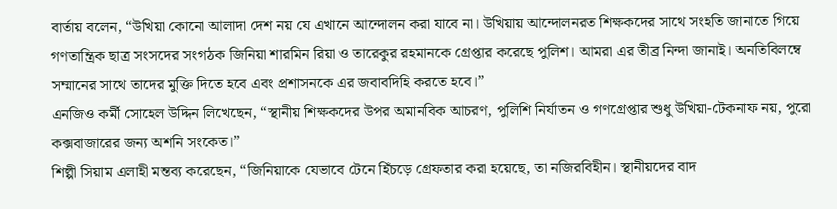বার্তায় বলেন, “উখিয়া কোনো আলাদা দেশ নয় যে এখানে আন্দোলন করা যাবে না। উখিয়ায় আন্দোলনরত শিক্ষকদের সাথে সংহতি জানাতে গিয়ে গণতান্ত্রিক ছাত্র সংসদের সংগঠক জিনিয়া শারমিন রিয়া ও তারেকুর রহমানকে গ্রেপ্তার করেছে পুলিশ। আমরা এর তীব্র নিন্দা জানাই। অনতিবিলম্বে সম্মানের সাথে তাদের মুক্তি দিতে হবে এবং প্রশাসনকে এর জবাবদিহি করতে হবে।”
এনজিও কর্মী সোহেল উদ্দিন লিখেছেন, “স্থানীয় শিক্ষকদের উপর অমানবিক আচরণ, পুলিশি নির্যাতন ও গণগ্রেপ্তার শুধু উখিয়া-টেকনাফ নয়, পুরো কক্সবাজারের জন্য অশনি সংকেত।”
শিল্পী সিয়াম এলাহী মন্তব্য করেছেন, “জিনিয়াকে যেভাবে টেনে হিঁচড়ে গ্রেফতার করা হয়েছে, তা নজিরবিহীন। স্থানীয়দের বাদ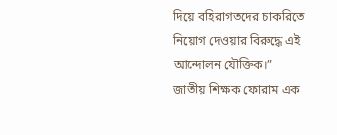দিয়ে বহিরাগতদের চাকরিতে নিয়োগ দেওয়ার বিরুদ্ধে এই আন্দোলন যৌক্তিক।”
জাতীয় শিক্ষক ফোরাম এক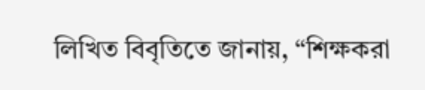লিখিত বিবৃতিতে জানায়, “শিক্ষকরা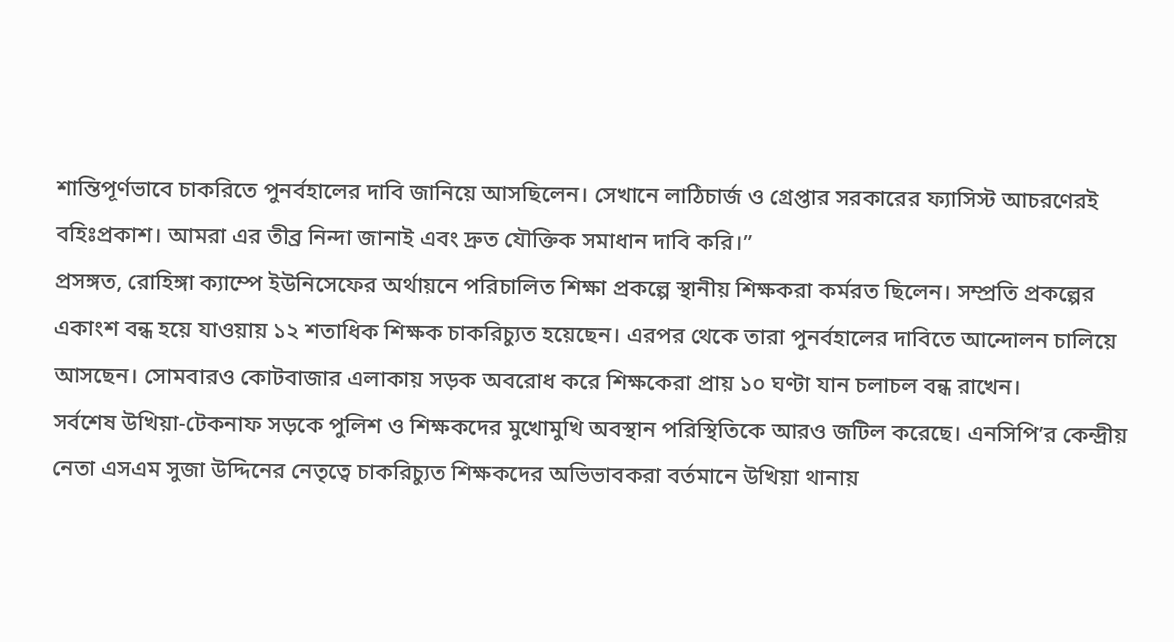শান্তিপূর্ণভাবে চাকরিতে পুনর্বহালের দাবি জানিয়ে আসছিলেন। সেখানে লাঠিচার্জ ও গ্রেপ্তার সরকারের ফ্যাসিস্ট আচরণেরই বহিঃপ্রকাশ। আমরা এর তীব্র নিন্দা জানাই এবং দ্রুত যৌক্তিক সমাধান দাবি করি।”
প্রসঙ্গত, রোহিঙ্গা ক্যাম্পে ইউনিসেফের অর্থায়নে পরিচালিত শিক্ষা প্রকল্পে স্থানীয় শিক্ষকরা কর্মরত ছিলেন। সম্প্রতি প্রকল্পের একাংশ বন্ধ হয়ে যাওয়ায় ১২ শতাধিক শিক্ষক চাকরিচ্যুত হয়েছেন। এরপর থেকে তারা পুনর্বহালের দাবিতে আন্দোলন চালিয়ে আসছেন। সোমবারও কোটবাজার এলাকায় সড়ক অবরোধ করে শিক্ষকেরা প্রায় ১০ ঘণ্টা যান চলাচল বন্ধ রাখেন।
সর্বশেষ উখিয়া-টেকনাফ সড়কে পুলিশ ও শিক্ষকদের মুখোমুখি অবস্থান পরিস্থিতিকে আরও জটিল করেছে। এনসিপি’র কেন্দ্রীয় নেতা এসএম সুজা উদ্দিনের নেতৃত্বে চাকরিচ্যুত শিক্ষকদের অভিভাবকরা বর্তমানে উখিয়া থানায়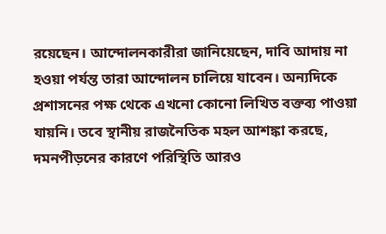রয়েছেন। আন্দোলনকারীরা জানিয়েছেন, দাবি আদায় না হওয়া পর্যন্ত তারা আন্দোলন চালিয়ে যাবেন। অন্যদিকে প্রশাসনের পক্ষ থেকে এখনো কোনো লিখিত বক্তব্য পাওয়া যায়নি। তবে স্থানীয় রাজনৈতিক মহল আশঙ্কা করছে, দমনপীড়নের কারণে পরিস্থিতি আরও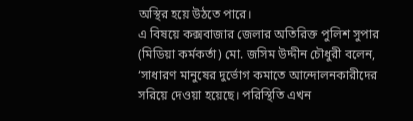অস্থির হয়ে উঠতে পারে।
এ বিষয়ে কক্সবাজার জেলার অতিরিক্ত পুলিশ সুপার (মিডিয়া কর্মকর্তা) মো. জসিম উদ্দীন চৌধুরী বলেন, ‘সাধারণ মানুষের দুর্ভোগ কমাতে আন্দোলনকারীদের সরিয়ে দেওয়া হয়েছে। পরিস্থিতি এখন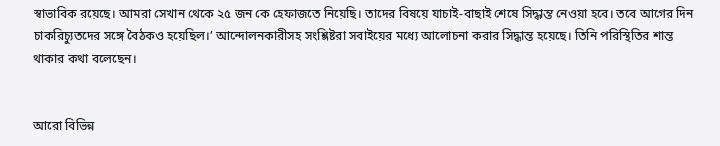স্বাভাবিক রয়েছে। আমরা সেখান থেকে ২৫ জন কে হেফাজতে নিয়েছি। তাদের বিষয়ে যাচাই-বাছাই শেষে সিদ্ধান্ত নেওয়া হবে। তবে আগের দিন চাকরিচ্যুতদের সঙ্গে বৈঠকও হয়েছিল।’ আন্দোলনকারীসহ সংশ্লিষ্টরা সবাইয়ের মধ্যে আলোচনা করার সিদ্ধান্ত হয়েছে। তিনি পরিস্থিতির শান্ত থাকার কথা বলেছেন।


আরো বিভিন্ন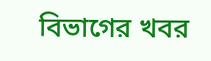বিভাগের খবর